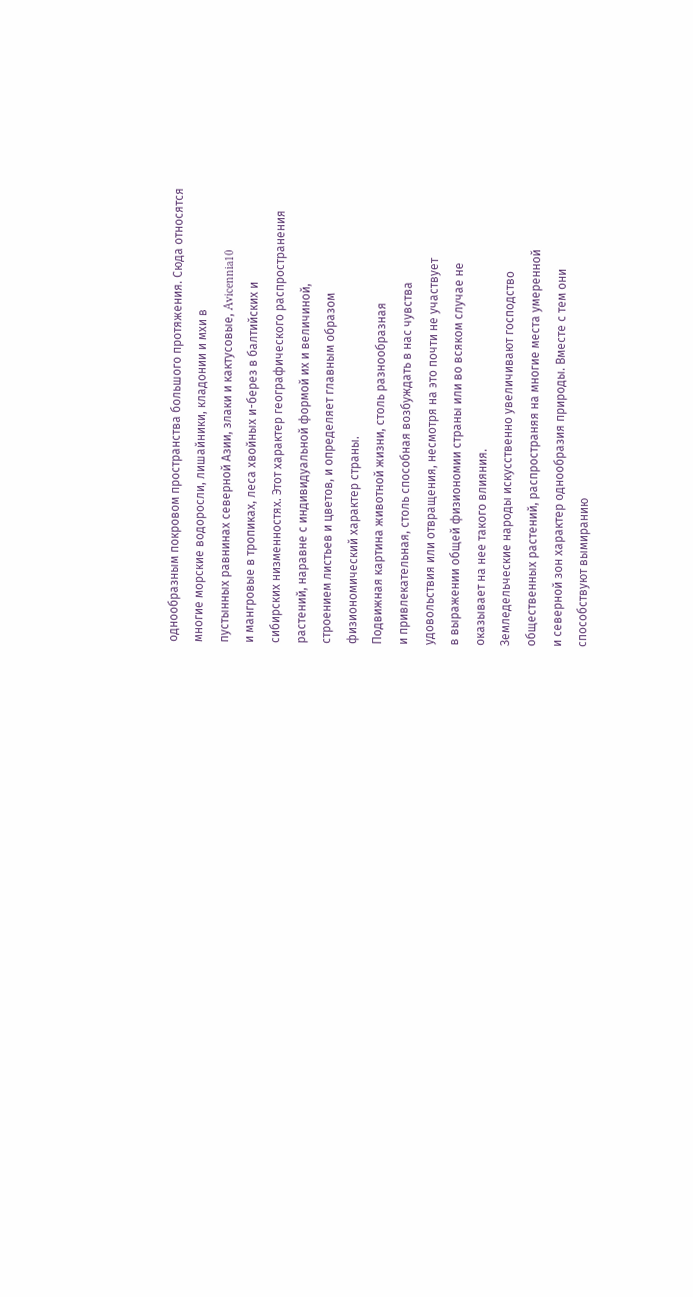однообразным покровом пространства большого протяжения. Сюда относятся
многие морские водоросли, лишайники, кладонии и мхи в
пустынных равнинах северной Азии, злаки и кактусовые, Avicennia10
и мангровые в тропиках, леса хвойных и-берез в балтийских и
сибирских низменностях. Этот характер географического распространения
растений, наравне с индивидуальной формой их и величиной,
строением листьев и цветов, и определяет главным образом
физиономический характер страны.
Подвижная картина животной жизни, столь разнообразная
и привлекательная, столь способная возбуждать в нас чувства
удовольствия или отвращения, несмотря на это почти не участвует
в выражении общей физиономии страны или во всяком случае не
оказывает на нее такого влияния.
Земледельческие народы искусственно увеличивают господство
общественных растений, распространяя на многие места умеренной
и северной зон характер однообразия природы. Вместе с тем они
способствуют вымиранию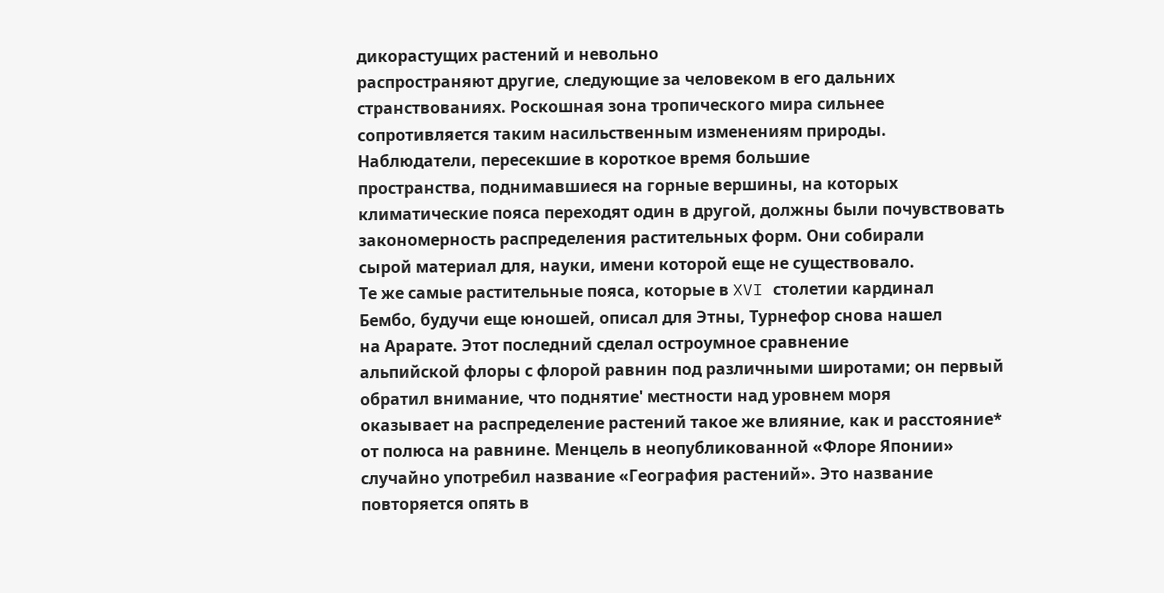дикорастущих растений и невольно
распространяют другие, следующие за человеком в его дальних
странствованиях. Роскошная зона тропического мира сильнее
сопротивляется таким насильственным изменениям природы.
Наблюдатели, пересекшие в короткое время большие
пространства, поднимавшиеся на горные вершины, на которых
климатические пояса переходят один в другой, должны были почувствовать
закономерность распределения растительных форм. Они собирали
сырой материал для, науки, имени которой еще не существовало.
Те же самые растительные пояса, которые в XVI столетии кардинал
Бембо, будучи еще юношей, описал для Этны, Турнефор снова нашел
на Арарате. Этот последний сделал остроумное сравнение
альпийской флоры с флорой равнин под различными широтами; он первый
обратил внимание, что поднятие' местности над уровнем моря
оказывает на распределение растений такое же влияние, как и расстояние*
от полюса на равнине. Менцель в неопубликованной «Флоре Японии»
случайно употребил название «География растений». Это название
повторяется опять в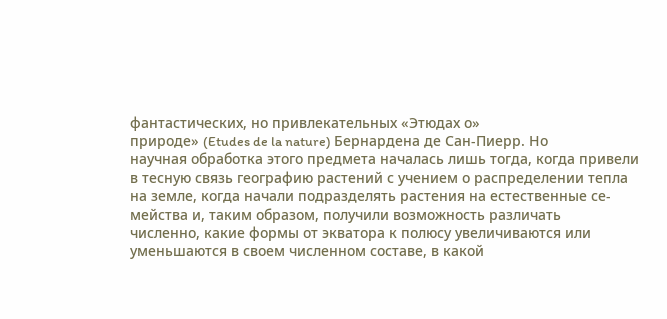фантастических, но привлекательных «Этюдах о»
природе» (Etudes de la nature) Бернардена де Сан-Пиерр. Но
научная обработка этого предмета началась лишь тогда, когда привели
в тесную связь географию растений с учением о распределении тепла
на земле, когда начали подразделять растения на естественные се-
мейства и, таким образом, получили возможность различать
численно, какие формы от экватора к полюсу увеличиваются или
уменьшаются в своем численном составе, в какой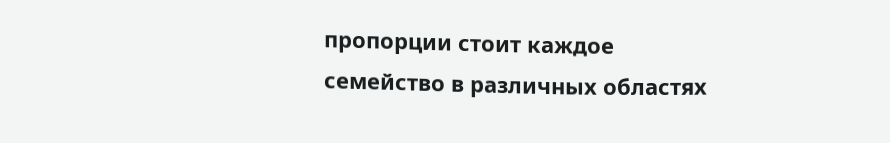пропорции стоит каждое
семейство в различных областях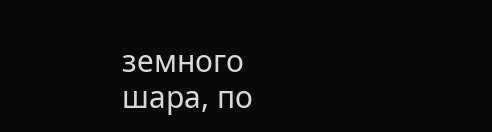земного шара, по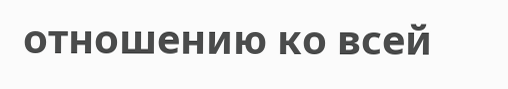отношению ко всей